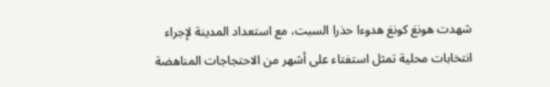شهدت هونغ كونغ هدوءا حذرا السبت، مع استعداد المدينة لإجراء انتخابات محلية تمثل استفتاء على أشهر من الاحتجاجات المناهضة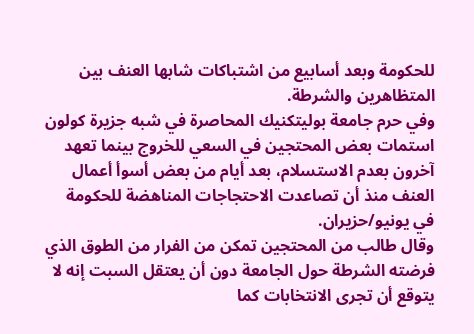للحكومة وبعد أسابيع من اشتباكات شابها العنف بين المتظاهرين والشرطة.
وفي حرم جامعة بوليتكنيك المحاصرة في شبه جزيرة كولون استمات بعض المحتجين في السعي للخروج بينما تعهد آخرون بعدم الاستسلام، بعد أيام من بعض أسوأ أعمال العنف منذ أن تصاعدت الاحتجاجات المناهضة للحكومة في يونيو/حزيران.
وقال طالب من المحتجين تمكن من الفرار من الطوق الذي فرضته الشرطة حول الجامعة دون أن يعتقل السبت إنه لا يتوقع أن تجرى الانتخابات كما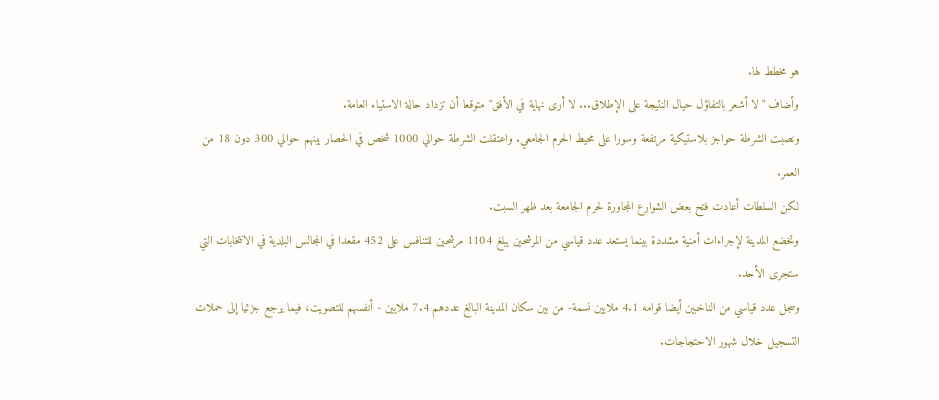هو مخطط لها.
وأضاف "لا أشعر بالتفاؤل حيال النتيجة على الإطلاق... لا أرى نهاية في الأفق" متوقعا أن تزداد حالة الاستياء العامة.
ونصبت الشرطة حواجز بلاستيكية مرتفعة وسورا على محيط الحرم الجامعي. واعتقلت الشرطة حوالي 1000 شخص في الحصار بينهم حوالي 300 دون 18 من العمر.
لكن السلطات أعادت فتح بعض الشوارع المجاورة لحرم الجامعة بعد ظهر السبت.
وتخضع المدينة لإجراءات أمنية مشددة بينما يستعد عدد قياسي من المرشحين يبلغ 1104 مرشحين للتنافس على 452 مقعدا في المجالس البلدية في الانتخابات التي ستجرى الأحد.
وسجل عدد قياسي من الناخبين أيضا قوامه 4.1 ملايين نسمة- من بين سكان المدينة البالغ عددهم 7.4 ملايين - أنفسهم للتصويت، فيما يرجع جزئيا إلى حملات التسجيل خلال شهور الاحتجاجات.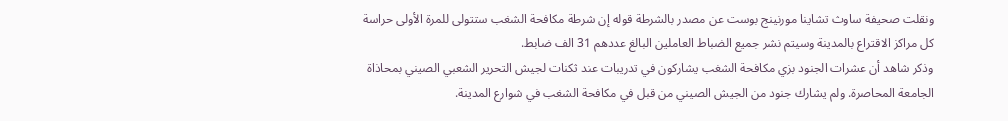ونقلت صحيفة ساوث تشاينا مورنينج بوست عن مصدر بالشرطة قوله إن شرطة مكافحة الشغب ستتولى للمرة الأولى حراسة كل مراكز الاقتراع بالمدينة وسيتم نشر جميع الضباط العاملين البالغ عددهم 31 الف ضابط.
وذكر شاهد أن عشرات الجنود بزي مكافحة الشغب يشاركون في تدريبات عند ثكنات لجيش التحرير الشعبي الصيني بمحاذاة الجامعة المحاصرة. ولم يشارك جنود من الجيش الصيني من قبل في مكافحة الشغب في شوارع المدينة.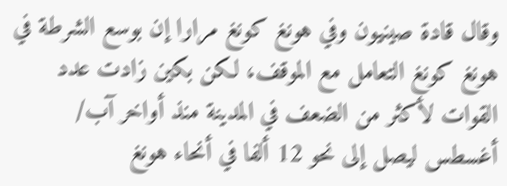وقال قادة صينيون وفي هونغ كونغ مرارا إن بوسع الشرطة في هونغ كونغ التعامل مع الموقف، لكن بكين زادت عدد القوات لأكثر من الضعف في المدينة منذ أواخر آب/ أغسطس ليصل إلى نحو 12 ألفا في أنحاء هونغ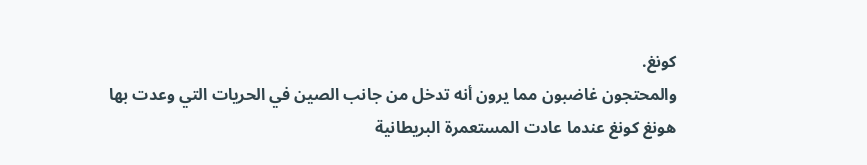كونغ.
والمحتجون غاضبون مما يرون أنه تدخل من جانب الصين في الحريات التي وعدت بها هونغ كونغ عندما عادت المستعمرة البريطانية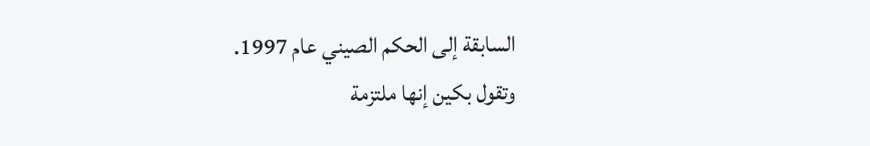السابقة إلى الحكم الصيني عام 1997.
وتقول بكين إنها ملتزمة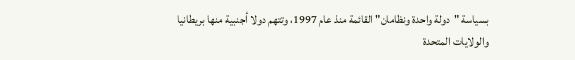بسياسة "دولة واحدة ونظامان" القائمة منذ عام 1997، وتتهم دولا أجنبية منها بريطانيا والولايات المتحدة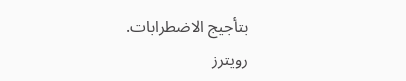بتأجيج الاضطرابات.
رويترز